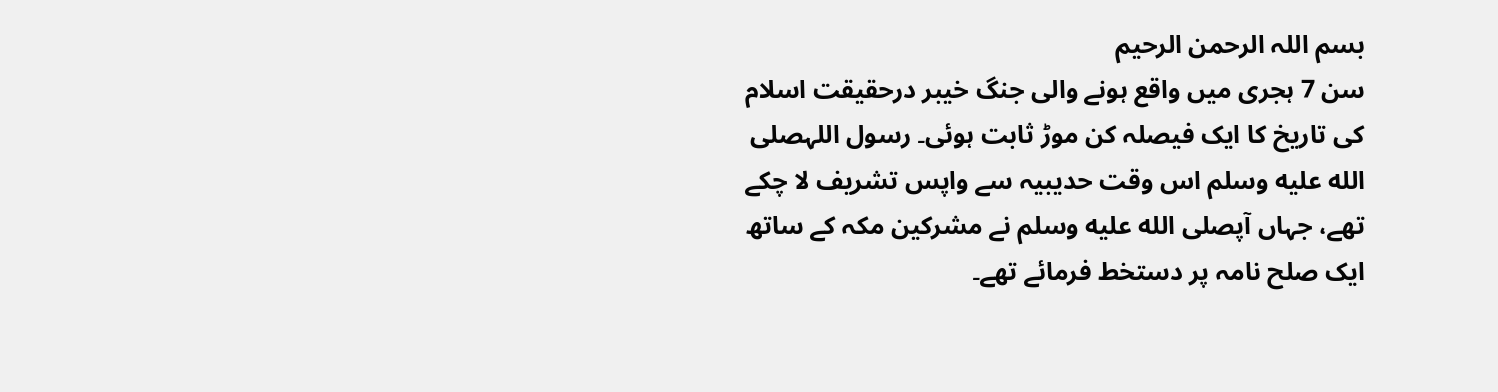بسم اللہ الرحمن الرحیم
سن 7 ہجری میں واقع ہونے والی جنگ خیبر درحقیقت اسلام کی تاریخ کا ایک فیصلہ کن موڑ ثابت ہوئی۔ رسول اللہصلى الله عليه وسلم اس وقت حدیبیہ سے واپس تشریف لا چکے تھے، جہاں آپصلى الله عليه وسلم نے مشرکین مکہ کے ساتھ ایک صلح نامہ پر دستخط فرمائے تھے۔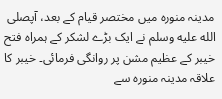مدینہ منورہ میں مختصر قیام کے بعد، آپصلى الله عليه وسلم نے ایک بڑے لشکر کے ہمراہ فتح خیبر کے عظیم مشن پر روانگی فرمائی۔ خیبر کا علاقہ مدینہ منورہ سے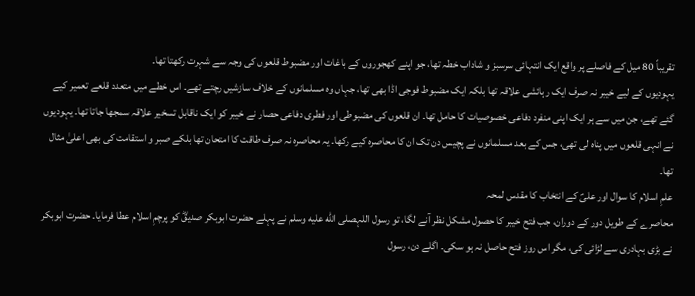تقریباً 80 میل کے فاصلے پر واقع ایک انتہائی سرسبز و شاداب خطہ تھا، جو اپنے کھجوروں کے باغات اور مضبوط قلعوں کی وجہ سے شہرت رکھتا تھا۔
یہودیوں کے لیے خیبر نہ صرف ایک رہائشی علاقہ تھا بلکہ ایک مضبوط فوجی اڈا بھی تھا، جہاں وہ مسلمانوں کے خلاف سازشیں رچتے تھے۔ اس خطے میں متعدد قلعے تعمیر کیے گئے تھے، جن میں سے ہر ایک اپنی منفرد دفاعی خصوصیات کا حامل تھا۔ ان قلعوں کی مضبوطی اور فطری دفاعی حصار نے خیبر کو ایک ناقابل تسخیر علاقہ سمجھا جاتا تھا۔ یہودیوں نے انہی قلعوں میں پناہ لی تھی، جس کے بعد مسلمانوں نے پچیس دن تک ان کا محاصرہ کیے رکھا۔ یہ محاصرہ نہ صرف طاقت کا امتحان تھا بلکے صبر و استقامت کی بھی اعلیٰ مثال تھا۔
علمِ اسلام کا سوال اور علیؑ کے انتخاب کا مقدس لمحہ
محاصرے کے طویل دور کے دوران، جب فتح خیبر کا حصول مشکل نظر آنے لگا، تو رسول اللہصلى الله عليه وسلم نے پہلے حضرت ابوبکر صدیقؓ کو پرچمِ اسلام عطا فرمایا۔ حضرت ابوبکر نے بڑی بہادری سے لڑائی کی، مگر اس روز فتح حاصل نہ ہو سکی۔ اگلے دن، رسول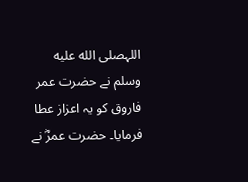اللہصلى الله عليه وسلم نے حضرت عمر فاروق کو یہ اعزاز عطا فرمایا۔ حضرت عمرؓ نے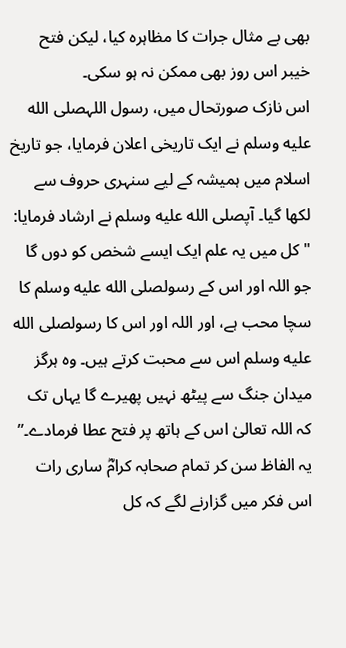بھی بے مثال جرات کا مظاہرہ کیا، لیکن فتح خیبر اس روز بھی ممکن نہ ہو سکی۔
اس نازک صورتحال میں، رسول اللہصلى الله عليه وسلم نے ایک تاریخی اعلان فرمایا، جو تاریخ اسلام میں ہمیشہ کے لیے سنہری حروف سے لکھا گیا۔ آپصلى الله عليه وسلم نے ارشاد فرمایا:
"کل میں یہ علم ایک ایسے شخص کو دوں گا جو اللہ اور اس کے رسولصلى الله عليه وسلم کا سچا محب ہے، اور اللہ اور اس کا رسولصلى الله عليه وسلم اس سے محبت کرتے ہیں۔ وہ ہرگز میدان جنگ سے پیٹھ نہیں پھیرے گا یہاں تک کہ اللہ تعالیٰ اس کے ہاتھ پر فتح عطا فرمادے۔”
یہ الفاظ سن کر تمام صحابہ کرامؓ ساری رات اس فکر میں گزارنے لگے کہ کل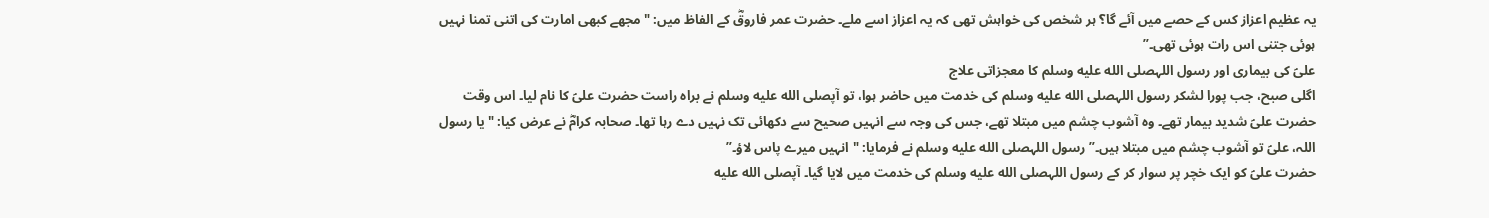یہ عظیم اعزاز کس کے حصے میں آئے گا؟ ہر شخص کی خواہش تھی کہ یہ اعزاز اسے ملے۔ حضرت عمر فاروقؓ کے الفاظ میں: "مجھے کبھی امارت کی اتنی تمنا نہیں ہوئی جتنی اس رات ہوئی تھی۔”
علیؑ کی بیماری اور رسول اللہصلى الله عليه وسلم کا معجزاتی علاج
اگلی صبح، جب پورا لشکر رسول اللہصلى الله عليه وسلم کی خدمت میں حاضر ہوا، تو آپصلى الله عليه وسلم نے براہ راست حضرت علیؑ کا نام لیا۔ اس وقت حضرت علیؑ شدید بیمار تھے۔ وہ آشوب چشم میں مبتلا تھے، جس کی وجہ سے انہیں صحیح سے دکھائی تک نہیں دے رہا تھا۔ صحابہ کرامؓ نے عرض کیا: "یا رسول اللہ، علیؑ تو آشوب چشم میں مبتلا ہیں۔” رسول اللہصلى الله عليه وسلم نے فرمایا: "انہیں میرے پاس لاؤ۔”
حضرت علیؑ کو ایک خچر پر سوار کر کے رسول اللہصلى الله عليه وسلم کی خدمت میں لایا گیا۔ آپصلى الله عليه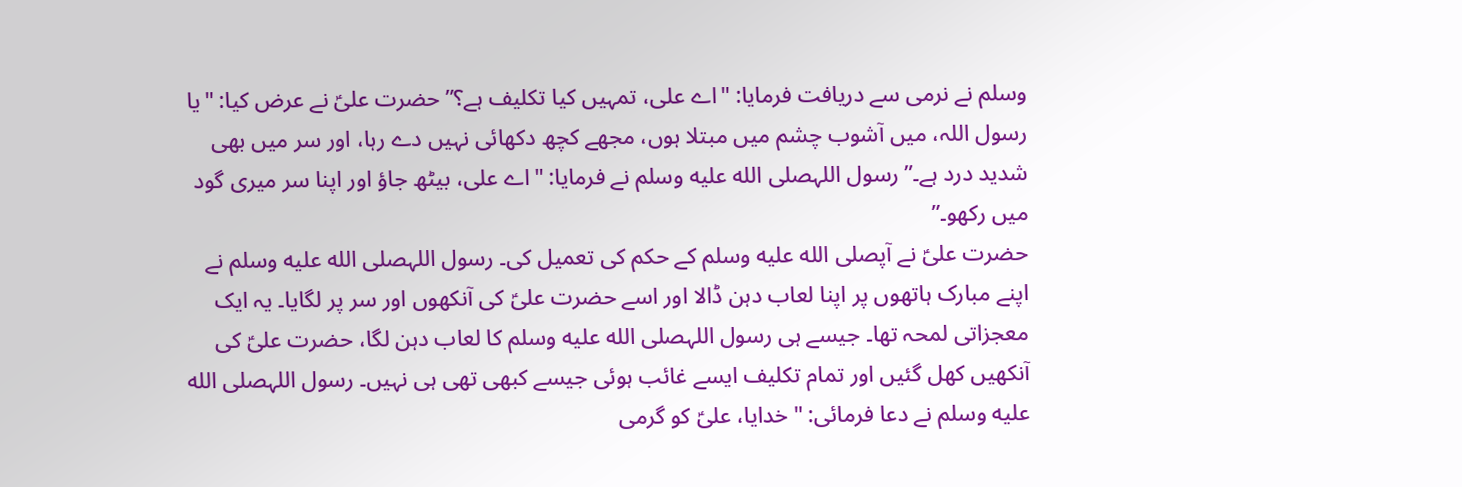وسلم نے نرمی سے دریافت فرمایا: "اے علی، تمہیں کیا تکلیف ہے؟” حضرت علیؑ نے عرض کیا: "یا رسول اللہ، میں آشوب چشم میں مبتلا ہوں، مجھے کچھ دکھائی نہیں دے رہا، اور سر میں بھی شدید درد ہے۔” رسول اللہصلى الله عليه وسلم نے فرمایا: "اے علی، بیٹھ جاؤ اور اپنا سر میری گود میں رکھو۔”
حضرت علیؑ نے آپصلى الله عليه وسلم کے حکم کی تعمیل کی۔ رسول اللہصلى الله عليه وسلم نے اپنے مبارک ہاتھوں پر اپنا لعاب دہن ڈالا اور اسے حضرت علیؑ کی آنکھوں اور سر پر لگایا۔ یہ ایک معجزاتی لمحہ تھا۔ جیسے ہی رسول اللہصلى الله عليه وسلم کا لعاب دہن لگا، حضرت علیؑ کی آنکھیں کھل گئیں اور تمام تکلیف ایسے غائب ہوئی جیسے کبھی تھی ہی نہیں۔ رسول اللہصلى الله عليه وسلم نے دعا فرمائی: "خدایا، علیؑ کو گرمی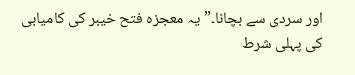اور سردی سے بچانا۔” یہ معجزہ فتح خیبر کی کامیابی کی پہلی شرط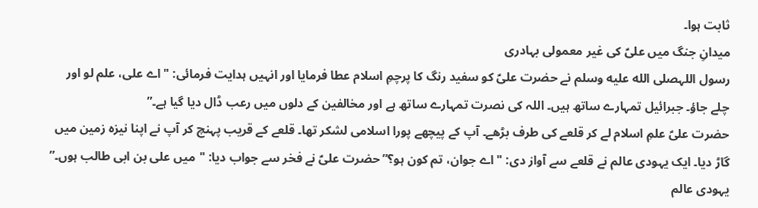ثابت ہوا۔
میدانِ جنگ میں علیؑ کی غیر معمولی بہادری
رسول اللہصلى الله عليه وسلم نے حضرت علیؑ کو سفید رنگ کا پرچمِ اسلام عطا فرمایا اور انہیں ہدایت فرمائی: "اے علی، علم لو اور چلے جاؤ۔ جبرائیل تمہارے ساتھ ہیں۔ اللہ کی نصرت تمہارے ساتھ ہے اور مخالفین کے دلوں میں رعب ڈال دیا گیا ہے۔”
حضرت علیؑ علمِ اسلام لے کر قلعے کی طرف بڑھے۔ آپ کے پیچھے پورا اسلامی لشکر تھا۔ قلعے کے قریب پہنچ کر آپ نے اپنا نیزہ زمین میں گاڑ دیا۔ ایک یہودی عالم نے قلعے سے آواز دی: "اے جوان، تم کون ہو؟” حضرت علیؑ نے فخر سے جواب دیا: "میں علی بن ابی طالب ہوں۔” یہودی عالم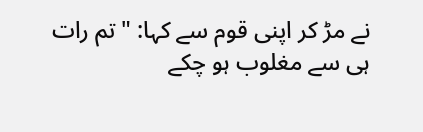نے مڑ کر اپنی قوم سے کہا: "تم رات ہی سے مغلوب ہو چکے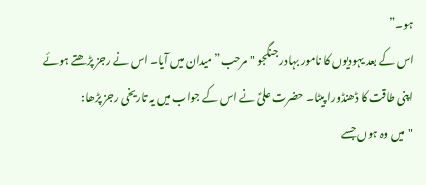ہو۔”
اس کے بعد یہودیوں کا نامور بہادر جنگجو "مرحب” میدان میں آیا۔ اس نے رجز پڑھتے ہوئے اپنی طاقت کا ڈھنڈورا پیٹا۔ حضرت علیؑ نے اس کے جواب میں یہ تاریخی رجز پڑھا:
"میں وہ ہوں جسے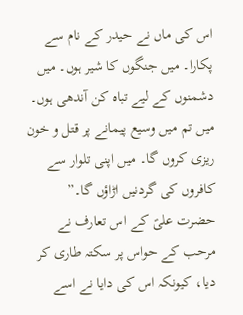اس کی ماں نے حیدر کے نام سے پکارا۔ میں جنگوں کا شیر ہوں۔ میں دشمنوں کے لیے تباہ کن آندھی ہوں۔ میں تم میں وسیع پیمانے پر قتل و خون ریزی کروں گا۔ میں اپنی تلوار سے کافروں کی گردنیں اڑاؤں گا۔”
حضرت علیؑ کے اس تعارف نے مرحب کے حواس پر سکتہ طاری کر دیا، کیونکہ اس کی دایا نے اسے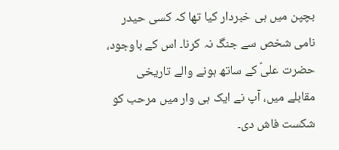بچپن میں ہی خبردار کیا تھا کہ کسی حیدر نامی شخص سے جنگ نہ کرنا۔ اس کے باوجود، حضرت علیؑ کے ساتھ ہونے والے تاریخی مقابلے میں، آپ نے ایک ہی وار میں مرحب کو شکست فاش دی۔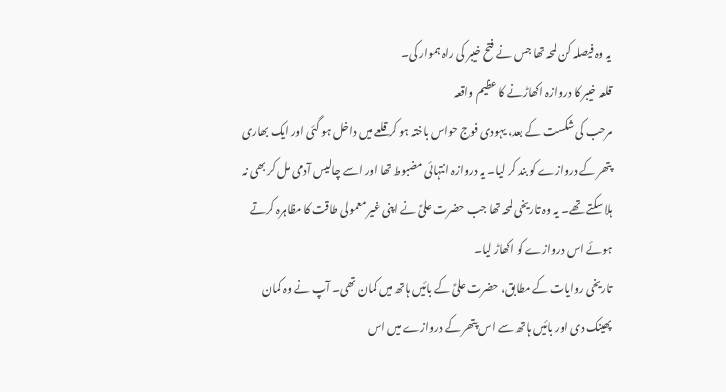یہ وہ فیصلہ کن لمحہ تھا جس نے فتح خیبر کی راہ ہموار کی۔
قلعہ خیبر کا دروازہ اکھاڑنے کا عظیم واقعہ
مرحب کی شکست کے بعد، یہودی فوج حواس باختہ ہو کر قلعے میں داخل ہو گئی اور ایک بھاری پتھر کے دروازے کو بند کر لیا۔ یہ دروازہ انتہائی مضبوط تھا اور اسے چالیس آدمی مل کر بھی نہ ہلا سکتے تھے۔ یہ وہ تاریخی لمحہ تھا جب حضرت علیؑ نے اپنی غیر معمولی طاقت کا مظاہرہ کرتے ہوئے اس دروازے کو اکھاڑ لیا۔
تاریخی روایات کے مطابق، حضرت علیؑ کے بائیں ہاتھ میں کمان تھی۔ آپ نے وہ کمان پھینک دی اور بائیں ہاتھ سے اس پتھر کے دروازے میں اس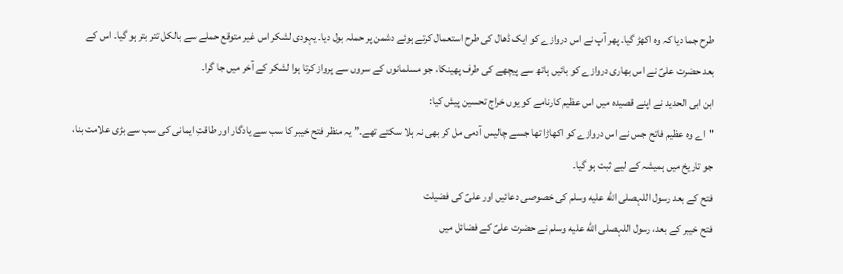طرح جما دیا کہ وہ اکھڑ گیا۔ پھر آپ نے اس دروازے کو ایک ڈھال کی طرح استعمال کرتے ہوئے دشمن پر حملہ بول دیا۔ یہودی لشکر اس غیر متوقع حملے سے بالکل تتر بتر ہو گیا۔ اس کے بعد حضرت علیؑ نے اس بھاری دروازے کو بائیں ہاتھ سے پیچھے کی طرف پھینکا، جو مسلمانوں کے سروں سے پرواز کرتا ہوا لشکر کے آخر میں جا گرا۔
ابن ابی الحدید نے اپنے قصیدہ میں اس عظیم کارنامے کو یوں خراج تحسین پیش کیا:
"اے وہ عظیم فاتح جس نے اس دروازے کو اکھاڑا تھا جسے چالیس آدمی مل کر بھی نہ ہلا سکتے تھے۔” یہ منظر فتح خیبر کا سب سے یادگار اور طاقتِ ایمانی کی سب سے بڑی علامت بنا، جو تاریخ میں ہمیشہ کے لیے ثبت ہو گیا۔
فتح کے بعد رسول اللہصلى الله عليه وسلم کی خصوصی دعائیں اور علیؑ کی فضیلت
فتح خیبر کے بعد، رسول اللہصلى الله عليه وسلم نے حضرت علیؑ کے فضائل میں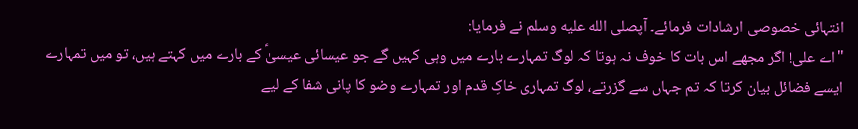انتہائی خصوصی ارشادات فرمائے۔ آپصلى الله عليه وسلم نے فرمایا:
"اے علی! اگر مجھے اس بات کا خوف نہ ہوتا کہ لوگ تمہارے بارے میں وہی کہیں گے جو عیسائی عیسیٰؑ کے بارے میں کہتے ہیں، تو میں تمہارے ایسے فضائل بیان کرتا کہ تم جہاں سے گزرتے، لوگ تمہاری خاکِ قدم اور تمہارے وضو کا پانی شفا کے لیے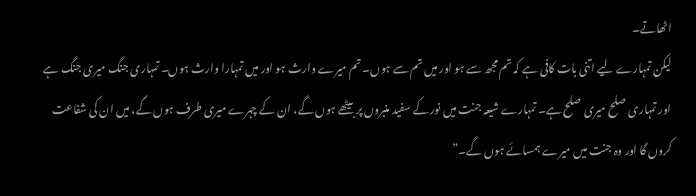اٹھاتے۔
لیکن تمہارے لیے اتنی بات کافی ہے کہ تم مجھ سے ہو اور میں تم سے ہوں۔ تم میرے وارث ہو اور میں تمہارا وارث ہوں۔ تمہاری جنگ میری جنگ ہے اور تمہاری صلح میری صلح ہے۔ تمہارے شیعہ جنت میں نور کے سفید منبروں پر بیٹھے ہوں گے، ان کے چہرے میری طرف ہوں گے، میں ان کی شفاعت کروں گا اور وہ جنت میں میرے ہمسائے ہوں گے۔”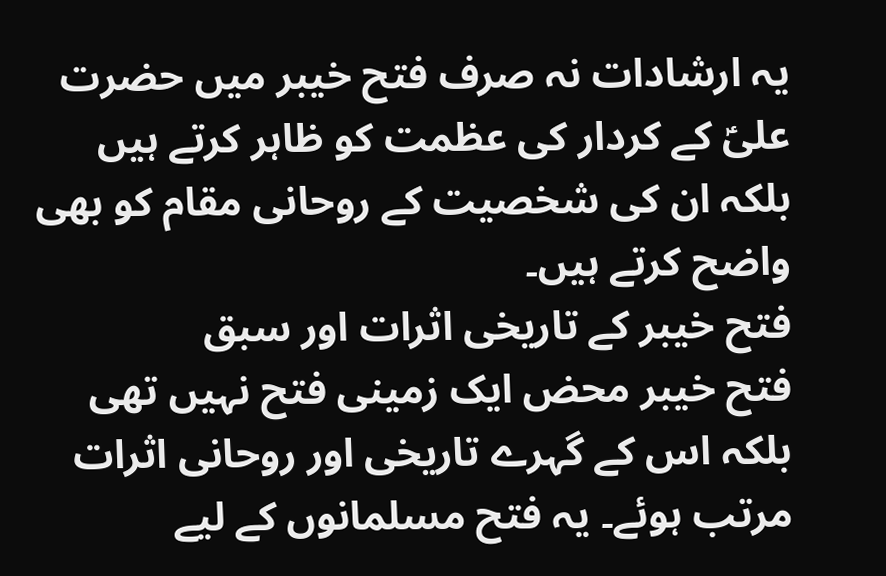یہ ارشادات نہ صرف فتح خیبر میں حضرت علیؑ کے کردار کی عظمت کو ظاہر کرتے ہیں بلکہ ان کی شخصیت کے روحانی مقام کو بھی واضح کرتے ہیں۔
فتح خیبر کے تاریخی اثرات اور سبق
فتح خیبر محض ایک زمینی فتح نہیں تھی بلکہ اس کے گہرے تاریخی اور روحانی اثرات مرتب ہوئے۔ یہ فتح مسلمانوں کے لیے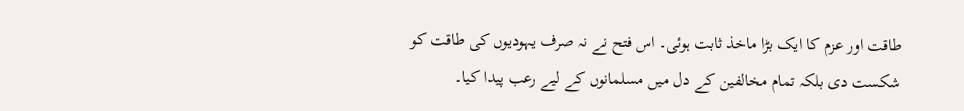طاقت اور عزم کا ایک بڑا ماخذ ثابت ہوئی۔ اس فتح نے نہ صرف یہودیوں کی طاقت کو شکست دی بلکہ تمام مخالفین کے دل میں مسلمانوں کے لیے رعب پیدا کیا۔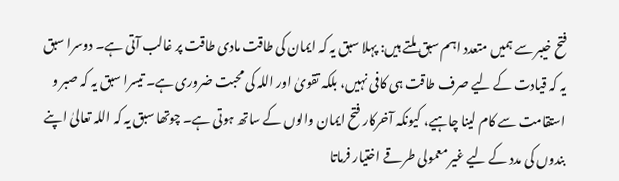فتح خیبر سے ہمیں متعدد اہم سبق ملتے ہیں: پہلا سبق یہ کہ ایمان کی طاقت مادی طاقت پر غالب آتی ہے۔ دوسرا سبق یہ کہ قیادت کے لیے صرف طاقت ہی کافی نہیں، بلکہ تقویٰ اور اللہ کی محبت ضروری ہے۔ تیسرا سبق یہ کہ صبر و استقامت سے کام لینا چاہیے، کیونکہ آخرکار فتح ایمان والوں کے ساتھ ہوتی ہے۔ چوتھا سبق یہ کہ اللہ تعالیٰ اپنے بندوں کی مدد کے لیے غیر معمولی طرقے اختیار فرماتا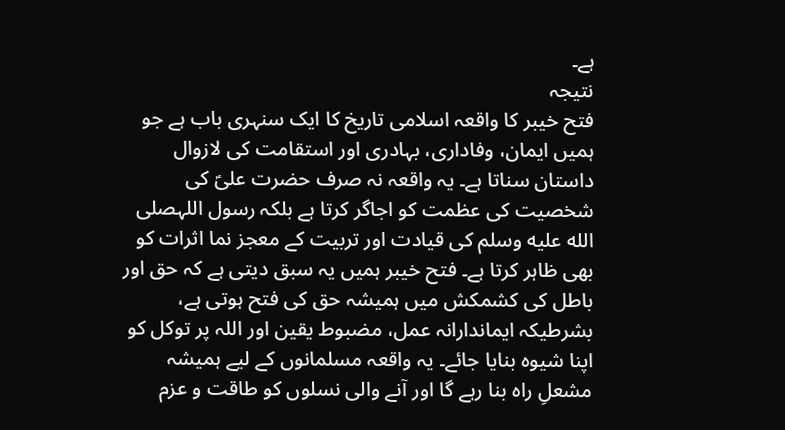ہے۔
نتیجہ
فتح خیبر کا واقعہ اسلامی تاریخ کا ایک سنہری باب ہے جو ہمیں ایمان، وفاداری، بہادری اور استقامت کی لازوال داستان سناتا ہے۔ یہ واقعہ نہ صرف حضرت علیؑ کی شخصیت کی عظمت کو اجاگر کرتا ہے بلکہ رسول اللہصلى الله عليه وسلم کی قیادت اور تربیت کے معجز نما اثرات کو بھی ظاہر کرتا ہے۔ فتح خیبر ہمیں یہ سبق دیتی ہے کہ حق اور باطل کی کشمکش میں ہمیشہ حق کی فتح ہوتی ہے، بشرطیکہ ایماندارانہ عمل، مضبوط یقین اور اللہ پر توکل کو اپنا شیوہ بنایا جائے۔ یہ واقعہ مسلمانوں کے لیے ہمیشہ مشعلِ راہ بنا رہے گا اور آنے والی نسلوں کو طاقت و عزم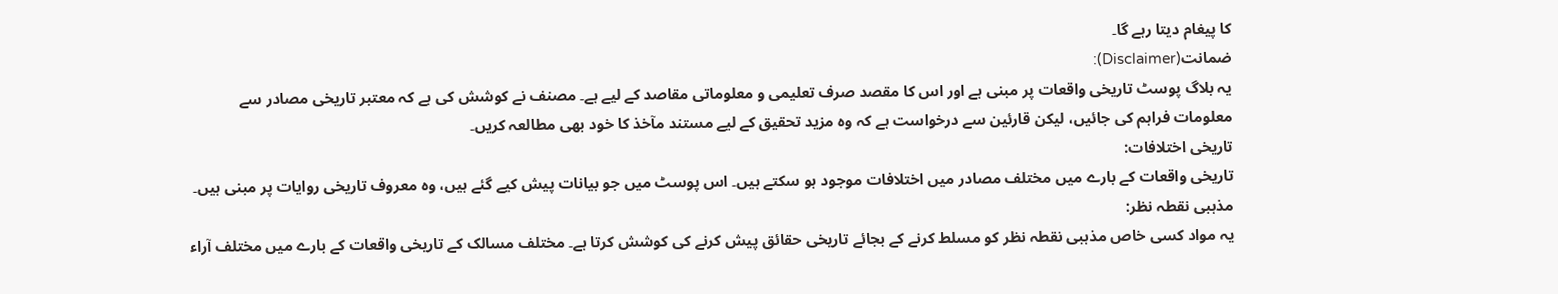کا پیغام دیتا رہے گا۔
ضمانت(Disclaimer):
یہ بلاگ پوسٹ تاریخی واقعات پر مبنی ہے اور اس کا مقصد صرف تعلیمی و معلوماتی مقاصد کے لیے ہے۔ مصنف نے کوشش کی ہے کہ معتبر تاریخی مصادر سے معلومات فراہم کی جائیں، لیکن قارئین سے درخواست ہے کہ وہ مزید تحقیق کے لیے مستند مآخذ کا خود بھی مطالعہ کریں۔
تاریخی اختلافات:
تاریخی واقعات کے بارے میں مختلف مصادر میں اختلافات موجود ہو سکتے ہیں۔ اس پوسٹ میں جو بیانات پیش کیے گئے ہیں، وہ معروف تاریخی روایات پر مبنی ہیں۔
مذہبی نقطہ نظر:
یہ مواد کسی خاص مذہبی نقطہ نظر کو مسلط کرنے کے بجائے تاریخی حقائق پیش کرنے کی کوشش کرتا ہے۔ مختلف مسالک کے تاریخی واقعات کے بارے میں مختلف آراء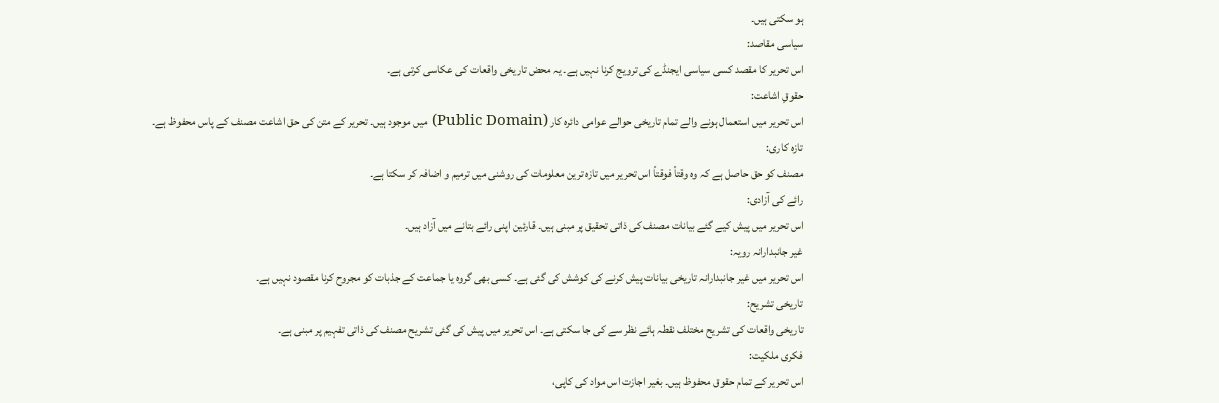ہو سکتی ہیں۔
سیاسی مقاصد:
اس تحریر کا مقصد کسی سیاسی ایجنڈے کی ترویج کرنا نہیں ہے۔ یہ محض تاریخی واقعات کی عکاسی کرتی ہے۔
حقوقِ اشاعت:
اس تحریر میں استعمال ہونے والے تمام تاریخی حوالے عوامی دائرہ کار (Public Domain) میں موجود ہیں۔ تحریر کے متن کی حق اشاعت مصنف کے پاس محفوظ ہے۔
تازہ کاری:
مصنف کو حق حاصل ہے کہ وہ وقتاً فوقتاً اس تحریر میں تازہ ترین معلومات کی روشنی میں ترمیم و اضافہ کر سکتا ہے۔
رائے کی آزادی:
اس تحریر میں پیش کیے گئے بیانات مصنف کی ذاتی تحقیق پر مبنی ہیں۔ قارئین اپنی رائے بتانے میں آزاد ہیں۔
غیر جانبدارانہ رویہ:
اس تحریر میں غیر جانبدارانہ تاریخی بیانات پیش کرنے کی کوشش کی گئی ہے۔ کسی بھی گروہ یا جماعت کے جذبات کو مجروح کرنا مقصود نہیں ہے۔
تاریخی تشریح:
تاریخی واقعات کی تشریح مختلف نقطہ ہائے نظر سے کی جا سکتی ہے۔ اس تحریر میں پیش کی گئی تشریح مصنف کی ذاتی تفہیم پر مبنی ہے۔
فکری ملکیت:
اس تحریر کے تمام حقوق محفوظ ہیں۔ بغیر اجازت اس مواد کی کاپی،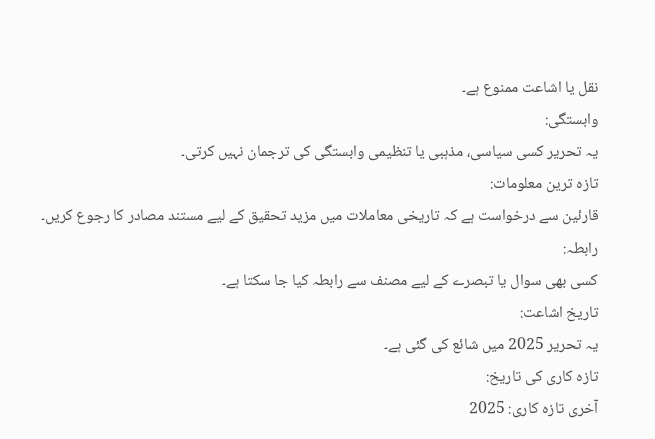نقل یا اشاعت ممنوع ہے۔
وابستگی:
یہ تحریر کسی سیاسی، مذہبی یا تنظیمی وابستگی کی ترجمان نہیں کرتی۔
تازہ ترین معلومات:
قارئین سے درخواست ہے کہ تاریخی معاملات میں مزید تحقیق کے لیے مستند مصادر کا رجوع کریں۔
رابطہ:
کسی بھی سوال یا تبصرے کے لیے مصنف سے رابطہ کیا جا سکتا ہے۔
تاریخ اشاعت:
یہ تحریر 2025 میں شائع کی گئی ہے۔
تازہ کاری کی تاریخ:
آخری تازہ کاری: 2025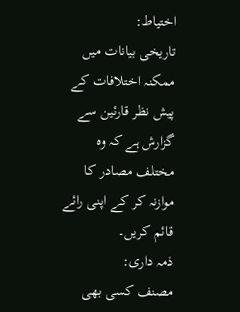اختیاط:
تاریخی بیانات میں ممکنہ اختلافات کے پیش نظر قارئین سے گزارش ہے کہ وہ مختلف مصادر کا موازنہ کر کے اپنی رائے قائم کریں۔
ذمہ داری:
مصنف کسی بھی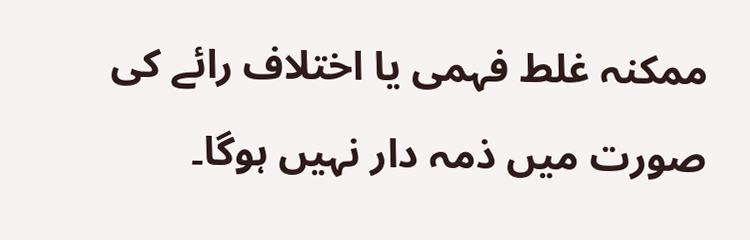ممکنہ غلط فہمی یا اختلاف رائے کی صورت میں ذمہ دار نہیں ہوگا۔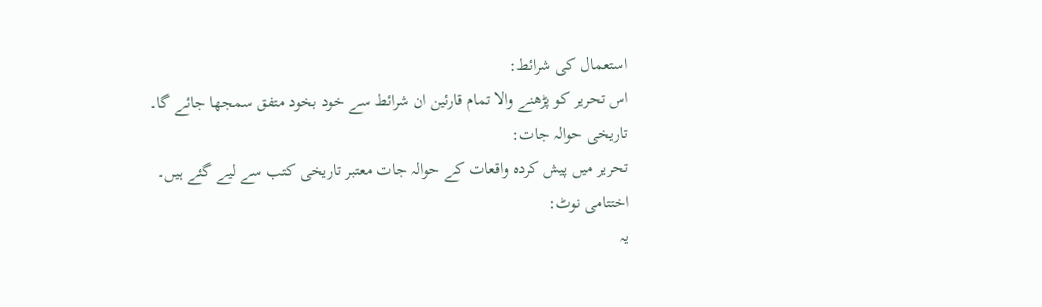استعمال کی شرائط:
اس تحریر کو پڑھنے والا تمام قارئین ان شرائط سے خود بخود متفق سمجھا جائے گا۔
تاریخی حوالہ جات:
تحریر میں پیش کردہ واقعات کے حوالہ جات معتبر تاریخی کتب سے لیے گئے ہیں۔
اختتامی نوٹ:
یہ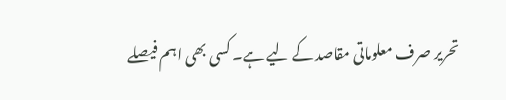تحریر صرف معلوماتی مقاصد کے لیے ہے۔ کسی بھی اہم فیصلے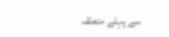سے پہلے متعلقہ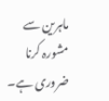ماہرین سے مشورہ کرنا ضروری ہے۔